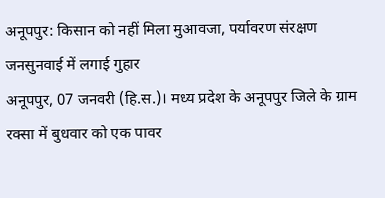अनूपपुर: किसान को नहीं मिला मुआवजा, पर्यावरण संरक्षण जनसुनवाई में लगाई गुहार
अनूपपुर, 07 जनवरी (हि.स.)। मध्य प्रदेश के अनूपपुर जिले के ग्राम रक्सा में बुधवार को एक पावर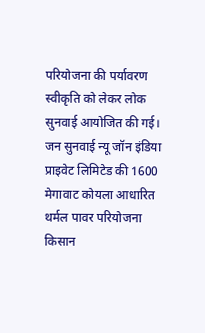परियोजना की पर्यावरण स्वीकृति को लेकर लोक सुनवाई आयोजित की गई। जन सुनवाई न्यू जॉन इंडिया प्राइवेट लिमिटेड की 1600 मेगावाट कोयला आधारित थर्मल पावर परियोजना
किसान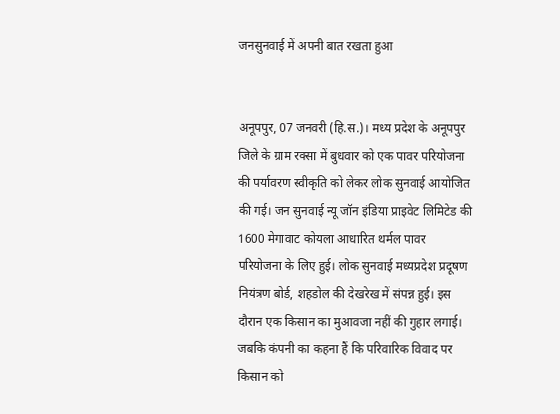जनसुनवाई में अपनी बात रखता हुआ


अनूपपुर, 07 जनवरी (हि.स.)। मध्य प्रदेश के अनूपपुर जिले के ग्राम रक्सा में बुधवार को एक पावर परियोजना की पर्यावरण स्वीकृति को लेकर लोक सुनवाई आयोजित की गई। जन सुनवाई न्यू जॉन इंडिया प्राइवेट लिमिटेड की 1600 मेगावाट कोयला आधारित थर्मल पावर परियोजना के लिए हुई। लोक सुनवाई मध्यप्रदेश प्रदूषण नियंत्रण बोर्ड, शहडोल की देखरेख में संपन्न हुई। इस दौरान एक किसान का मुआवजा नहीं की गुहार लगाई। जबकि कंपनी का कहना हैं कि परिवारिक विवाद पर किसान को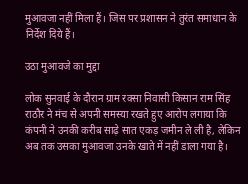मुआवजा नहीं मिला हैं। जिस पर प्रशासन ने तुरंत समाधान के निर्देश दिये हैं।

उठा मुआवजे का मुद्दा

लोक सुनवाई के दौरान ग्राम रक्सा निवासी किसान राम सिंह राठौर ने मंच से अपनी समस्या रखते हुए आरोप लगाया कि कंपनी ने उनकी करीब साढ़े सात एकड़ जमीन ले ली है, लेकिन अब तक उसका मुआवजा उनके खाते में नहीं डाला गया है।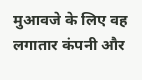मुआवजे के लिए वह लगातार कंपनी और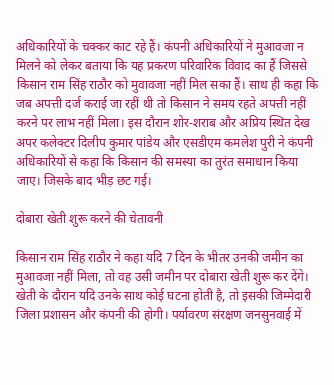अधिकारियों के चक्कर काट रहे हैं। कंपनी अधिकारियों ने मुआवजा न मिलने को लेकर बताया कि यह प्रकरण परिवारिक विवाद का हैं जिससे किसान राम सिंह राठौर को मुवावजा नहीं मिल सका हैं। साथ ही कहा कि जब अपत्ती दर्ज कराई जा रहीं थी तो किसान ने समय रहते अपत्ती नहीं करने पर लाभ नहीं मिला। इस दौरान शोर-शराब और अप्रिय स्थित देख अपर कलेक्टर दिलीप कुमार पांडेय और एसडीएम कमलेश पुरी ने कंपनी अधिकारियों से कहा कि किसान की समस्या का तुरंत समाधान किया जाए। जिसके बाद भीड़ छट गई।

दोबारा खेती शुरू करने की चेतावनी

किसान राम सिंह राठौर ने कहा यदि 7 दिन के भीतर उनकी जमीन का मुआवजा नहीं मिला, तो वह उसी जमीन पर दोबारा खेती शुरू कर देंगे। खेती के दौरान यदि उनके साथ कोई घटना होती है, तो इसकी जिम्मेदारी जिला प्रशासन और कंपनी की होगी। पर्यावरण संरक्षण जनसुनवाई में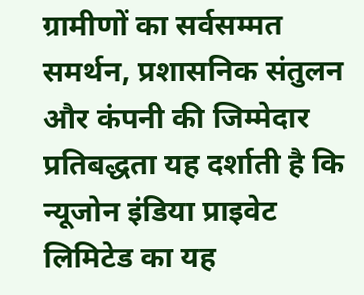ग्रामीणों का सर्वसम्मत समर्थन, प्रशासनिक संतुलन और कंपनी की जिम्मेदार प्रतिबद्धता यह दर्शाती है कि न्यूजोन इंडिया प्राइवेट लिमिटेड का यह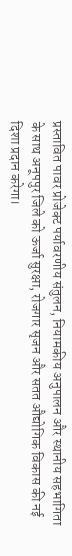प्रस्तावित पावर प्रोजेक्ट पर्यावरणीय संतुलन, नियामकीय अनुपालन और स्थानीय सहभागिता के साथ अनूपपुर जिले को ऊर्जा सुरक्षा, रोजगार सृजन और सतत औद्योगिक विकास की नई दिशा प्रदान करेगा।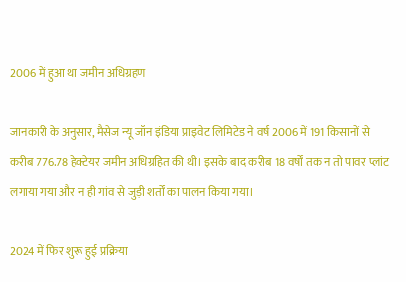2006 में हुआ था जमीन अधिग्रहण

जानकारी के अनुसार, मैसेज न्यू जॉन इंडिया प्राइवेट लिमिटेड ने वर्ष 2006 में 191 किसानों से करीब 776.78 हेक्टेयर जमीन अधिग्रहित की थी। इसके बाद करीब 18 वर्षों तक न तो पावर प्लांट लगाया गया और न ही गांव से जुड़ी शर्तों का पालन किया गया।

2024 में फिर शुरू हुई प्रक्रिया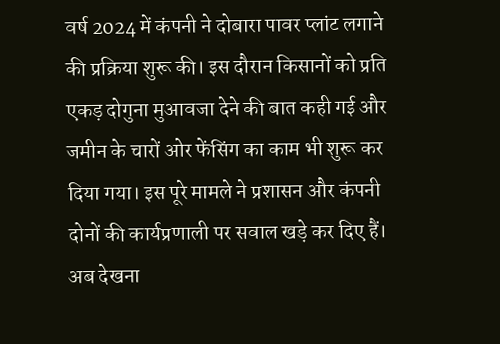वर्ष 2024 में कंपनी ने दोबारा पावर प्लांट लगाने की प्रक्रिया शुरू की। इस दौरान किसानों को प्रति एकड़ दोगुना मुआवजा देने की बात कही गई और जमीन के चारों ओर फेंसिंग का काम भी शुरू कर दिया गया। इस पूरे मामले ने प्रशासन और कंपनी दोनों की कार्यप्रणाली पर सवाल खड़े कर दिए हैं। अब देखना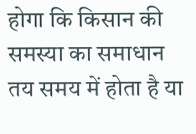होगा कि किसान की समस्या का समाधान तय समय में होता है या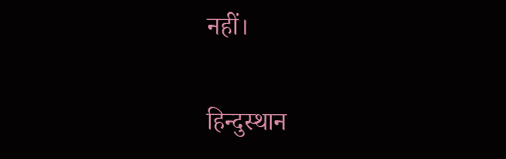नहीं।

हिन्दुस्थान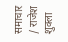समाचार / राजेश शुक्ला